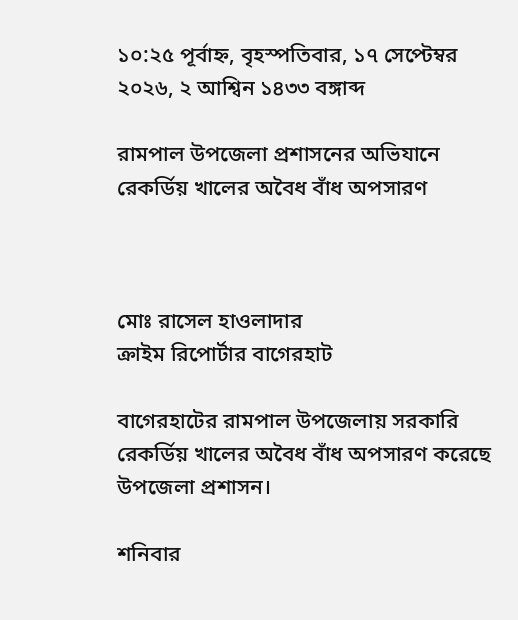১০:২৫ পূর্বাহ্ন, বৃহস্পতিবার, ১৭ সেপ্টেম্বর ২০২৬, ২ আশ্বিন ১৪৩৩ বঙ্গাব্দ

রামপাল উপজেলা প্রশাসনের অভিযানে রেকর্ডিয় খালের অবৈধ বাঁধ অপসারণ



মোঃ রাসেল হাওলাদার
ক্রাইম রিপোর্টার বাগেরহাট

বাগেরহাটের রামপাল উপজেলায় সরকারি রেকর্ডিয় খালের অবৈধ বাঁধ অপসারণ করেছে উপজেলা প্রশাসন।

শনিবার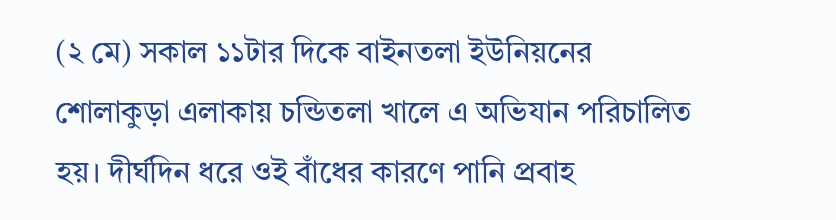(২ মে) সকাল ১১টার দিকে বাইনতলা ইউনিয়নের শোলাকুড়া এলাকায় চন্ডিতলা খালে এ অভিযান পরিচালিত হয়। দীর্ঘদিন ধরে ওই বাঁধের কারণে পানি প্রবাহ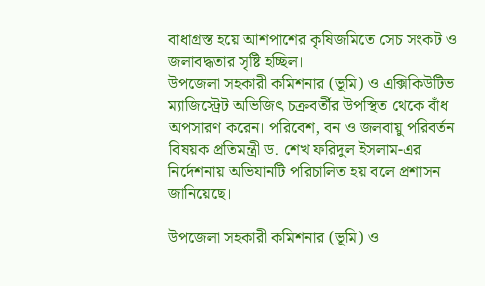বাধাগ্রস্ত হয়ে আশপাশের কৃষিজমিতে সেচ সংকট ও জলাবদ্ধতার সৃষ্টি হচ্ছিল।
উপজেলা সহকারী কমিশনার (ভূমি) ও এক্সিকিউটিভ ম্যাজিস্ট্রেট অভিজিৎ চক্রবর্তীর উপস্থিত থেকে বাঁধ অপসারণ করেন। পরিবেশ, বন ও জলবায়ু পরিবর্তন বিষয়ক প্রতিমন্ত্রী ড. শেখ ফরিদুল ইসলাম-এর নির্দেশনায় অভিযানটি পরিচালিত হয় বলে প্রশাসন জানিয়েছে।

উপজেলা সহকারী কমিশনার (ভূমি) ও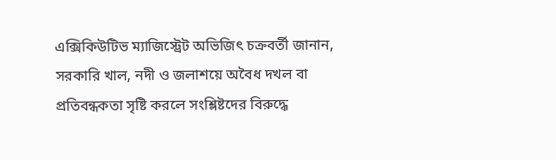এক্সিকিউটিভ ম্যাজিস্ট্রেট অভিজিৎ চক্রবর্তী জানান, সরকারি খাল, নদী ও জলাশয়ে অবৈধ দখল বা প্রতিবন্ধকতা সৃষ্টি করলে সংশ্লিষ্টদের বিরুদ্ধে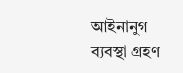আইনানুগ ব্যবস্থা গ্রহণ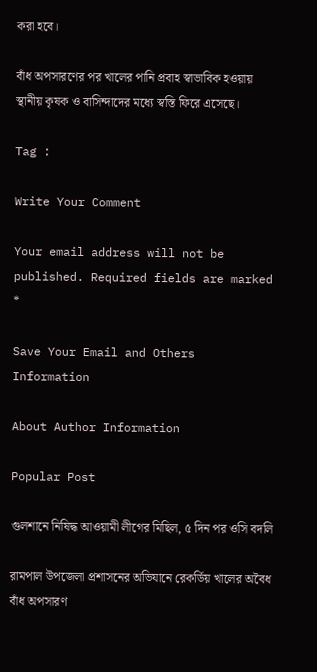করা হবে।

বাঁধ অপসারণের পর খালের পানি প্রবাহ স্বাভাবিক হওয়ায় স্থানীয় কৃষক ও বাসিন্দাদের মধ্যে স্বস্তি ফিরে এসেছে।

Tag :

Write Your Comment

Your email address will not be published. Required fields are marked *

Save Your Email and Others Information

About Author Information

Popular Post

গুলশানে নিষিদ্ধ আওয়ামী লীগের মিছিল, ৫ দিন পর ওসি বদলি

রামপাল উপজেলা প্রশাসনের অভিযানে রেকর্ডিয় খালের অবৈধ বাঁধ অপসারণ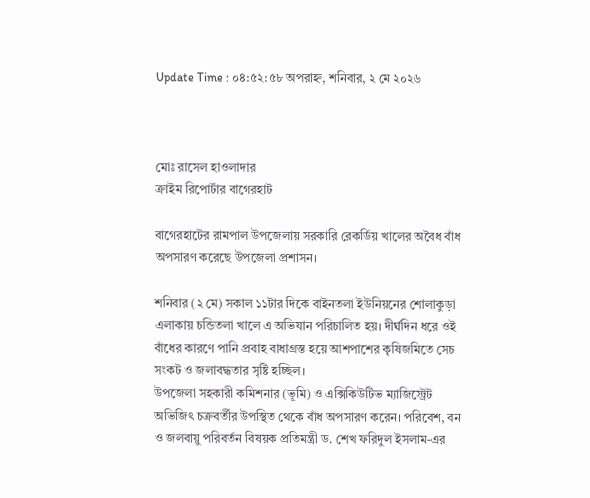Update Time : ০৪:৫২:৫৮ অপরাহ্ন, শনিবার, ২ মে ২০২৬



মোঃ রাসেল হাওলাদার
ক্রাইম রিপোর্টার বাগেরহাট

বাগেরহাটের রামপাল উপজেলায় সরকারি রেকর্ডিয় খালের অবৈধ বাঁধ অপসারণ করেছে উপজেলা প্রশাসন।

শনিবার (২ মে) সকাল ১১টার দিকে বাইনতলা ইউনিয়নের শোলাকুড়া এলাকায় চন্ডিতলা খালে এ অভিযান পরিচালিত হয়। দীর্ঘদিন ধরে ওই বাঁধের কারণে পানি প্রবাহ বাধাগ্রস্ত হয়ে আশপাশের কৃষিজমিতে সেচ সংকট ও জলাবদ্ধতার সৃষ্টি হচ্ছিল।
উপজেলা সহকারী কমিশনার (ভূমি) ও এক্সিকিউটিভ ম্যাজিস্ট্রেট অভিজিৎ চক্রবর্তীর উপস্থিত থেকে বাঁধ অপসারণ করেন। পরিবেশ, বন ও জলবায়ু পরিবর্তন বিষয়ক প্রতিমন্ত্রী ড. শেখ ফরিদুল ইসলাম-এর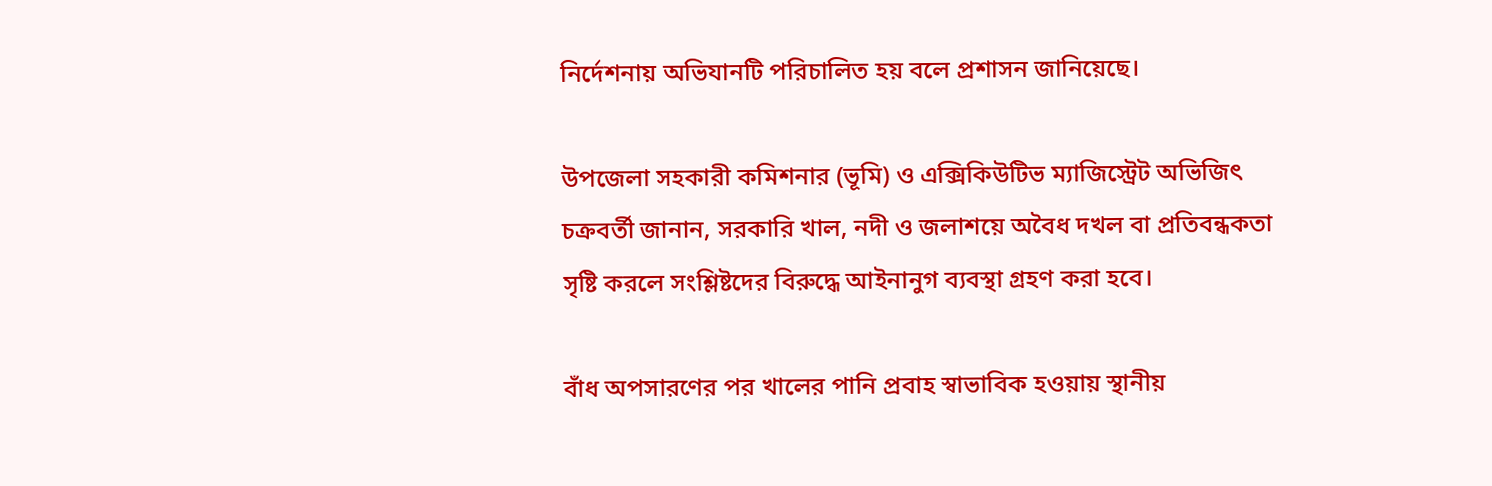নির্দেশনায় অভিযানটি পরিচালিত হয় বলে প্রশাসন জানিয়েছে।

উপজেলা সহকারী কমিশনার (ভূমি) ও এক্সিকিউটিভ ম্যাজিস্ট্রেট অভিজিৎ চক্রবর্তী জানান, সরকারি খাল, নদী ও জলাশয়ে অবৈধ দখল বা প্রতিবন্ধকতা সৃষ্টি করলে সংশ্লিষ্টদের বিরুদ্ধে আইনানুগ ব্যবস্থা গ্রহণ করা হবে।

বাঁধ অপসারণের পর খালের পানি প্রবাহ স্বাভাবিক হওয়ায় স্থানীয়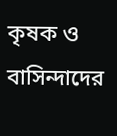কৃষক ও বাসিন্দাদের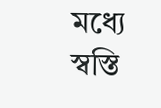মধ্যে স্বস্তি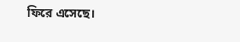ফিরে এসেছে।